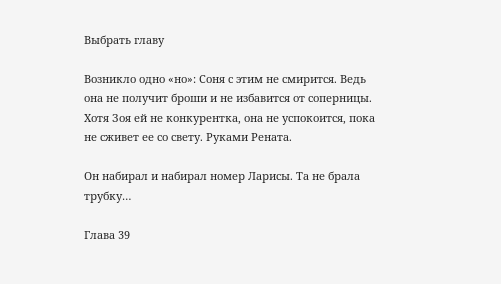Выбрать главу

Возникло одно «но»: Соня с этим не смирится. Ведь она не получит броши и не избавится от соперницы. Хотя Зоя ей не конкурентка, она не успокоится, пока не сживет ее со свету. Руками Рената.

Он набирал и набирал номер Ларисы. Та не брала трубку…

Глава 39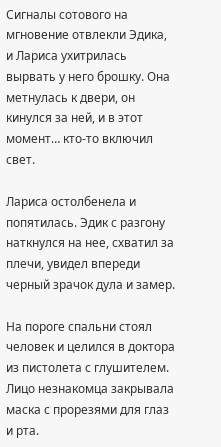Сигналы сотового на мгновение отвлекли Эдика, и Лариса ухитрилась вырвать у него брошку. Она метнулась к двери, он кинулся за ней, и в этот момент… кто-то включил свет.

Лариса остолбенела и попятилась. Эдик с разгону наткнулся на нее, схватил за плечи, увидел впереди черный зрачок дула и замер.

На пороге спальни стоял человек и целился в доктора из пистолета с глушителем. Лицо незнакомца закрывала маска с прорезями для глаз и рта.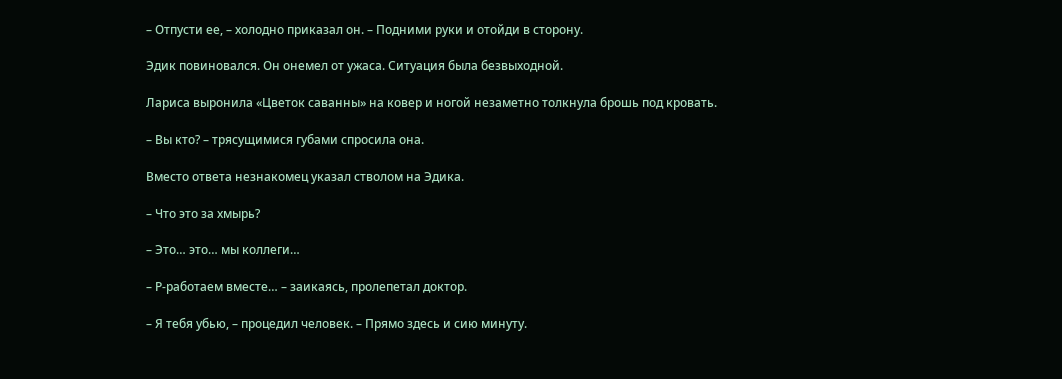– Отпусти ее, – холодно приказал он. – Подними руки и отойди в сторону.

Эдик повиновался. Он онемел от ужаса. Ситуация была безвыходной.

Лариса выронила «Цветок саванны» на ковер и ногой незаметно толкнула брошь под кровать.

– Вы кто? – трясущимися губами спросила она.

Вместо ответа незнакомец указал стволом на Эдика.

– Что это за хмырь?

– Это… это… мы коллеги…

– Р-работаем вместе… – заикаясь, пролепетал доктор.

– Я тебя убью, – процедил человек. – Прямо здесь и сию минуту.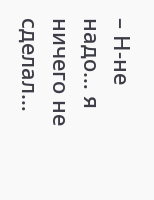– Н-не надо… я ничего не сделал…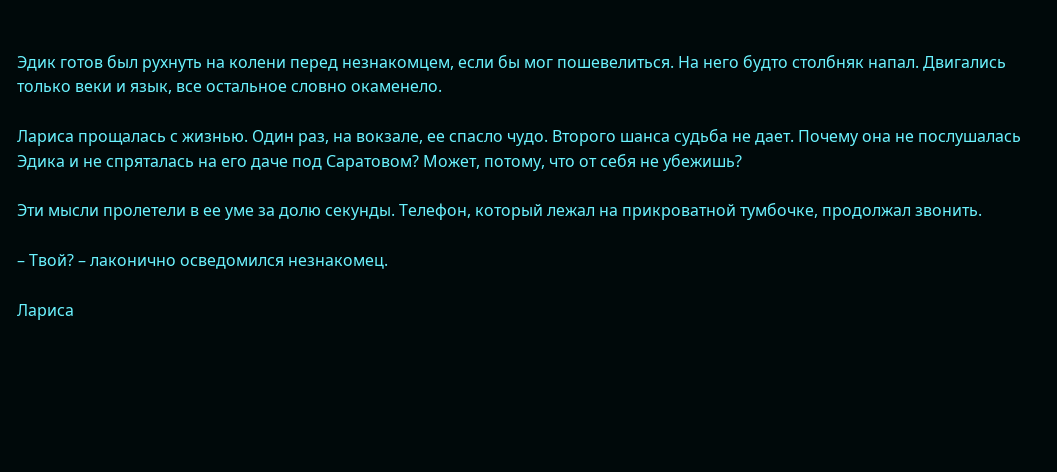Эдик готов был рухнуть на колени перед незнакомцем, если бы мог пошевелиться. На него будто столбняк напал. Двигались только веки и язык, все остальное словно окаменело.

Лариса прощалась с жизнью. Один раз, на вокзале, ее спасло чудо. Второго шанса судьба не дает. Почему она не послушалась Эдика и не спряталась на его даче под Саратовом? Может, потому, что от себя не убежишь?

Эти мысли пролетели в ее уме за долю секунды. Телефон, который лежал на прикроватной тумбочке, продолжал звонить.

– Твой? – лаконично осведомился незнакомец.

Лариса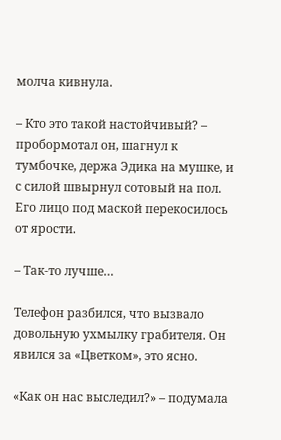молча кивнула.

– Кто это такой настойчивый? – пробормотал он, шагнул к тумбочке, держа Эдика на мушке, и с силой швырнул сотовый на пол. Его лицо под маской перекосилось от ярости.

– Так-то лучше…

Телефон разбился, что вызвало довольную ухмылку грабителя. Он явился за «Цветком», это ясно.

«Как он нас выследил?» – подумала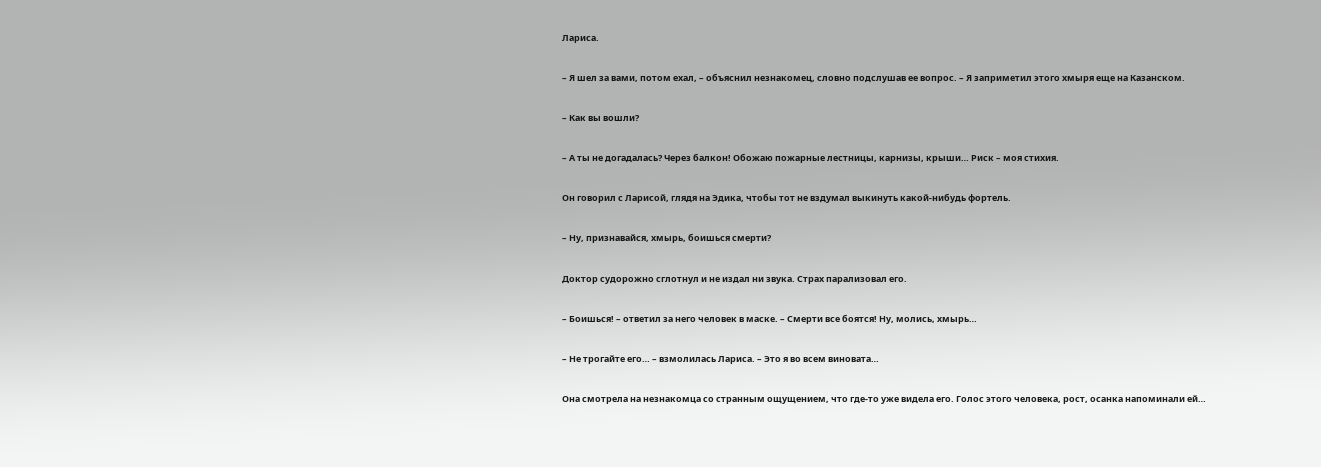Лариса.

– Я шел за вами, потом ехал, – объяснил незнакомец, словно подслушав ее вопрос. – Я заприметил этого хмыря еще на Казанском.

– Как вы вошли?

– А ты не догадалась? Через балкон! Обожаю пожарные лестницы, карнизы, крыши… Риск – моя стихия.

Он говорил с Ларисой, глядя на Эдика, чтобы тот не вздумал выкинуть какой-нибудь фортель.

– Ну, признавайся, хмырь, боишься смерти?

Доктор судорожно сглотнул и не издал ни звука. Страх парализовал его.

– Боишься! – ответил за него человек в маске. – Смерти все боятся! Ну, молись, хмырь…

– Не трогайте его… – взмолилась Лариса. – Это я во всем виновата…

Она смотрела на незнакомца со странным ощущением, что где-то уже видела его. Голос этого человека, рост, осанка напоминали ей…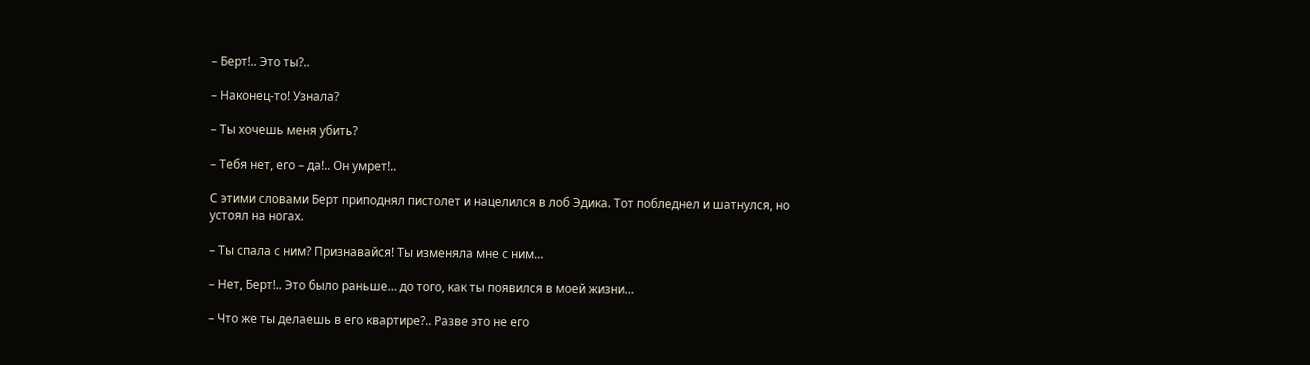– Берт!.. Это ты?..

– Наконец-то! Узнала?

– Ты хочешь меня убить?

– Тебя нет, его – да!.. Он умрет!..

С этими словами Берт приподнял пистолет и нацелился в лоб Эдика. Тот побледнел и шатнулся, но устоял на ногах.

– Ты спала с ним? Признавайся! Ты изменяла мне с ним…

– Нет, Берт!.. Это было раньше… до того, как ты появился в моей жизни…

– Что же ты делаешь в его квартире?.. Разве это не его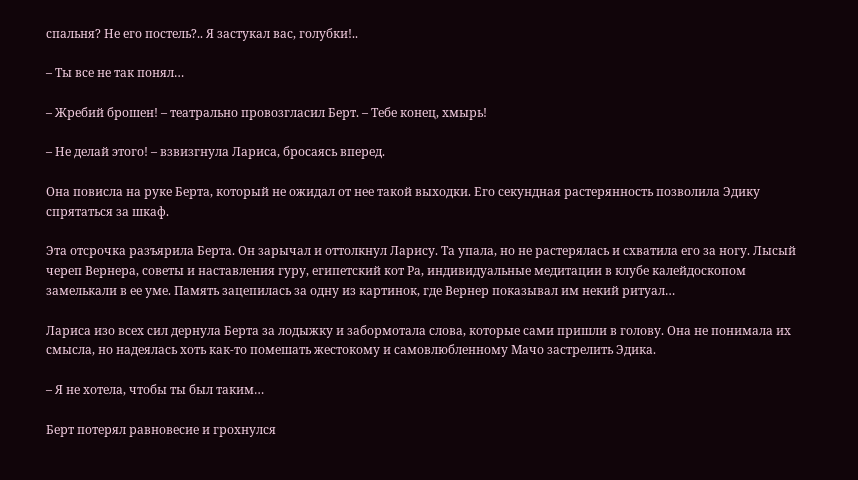спальня? Не его постель?.. Я застукал вас, голубки!..

– Ты все не так понял…

– Жребий брошен! – театрально провозгласил Берт. – Тебе конец, хмырь!

– Не делай этого! – взвизгнула Лариса, бросаясь вперед.

Она повисла на руке Берта, который не ожидал от нее такой выходки. Его секундная растерянность позволила Эдику спрятаться за шкаф.

Эта отсрочка разъярила Берта. Он зарычал и оттолкнул Ларису. Та упала, но не растерялась и схватила его за ногу. Лысый череп Вернера, советы и наставления гуру, египетский кот Ра, индивидуальные медитации в клубе калейдоскопом замелькали в ее уме. Память зацепилась за одну из картинок, где Вернер показывал им некий ритуал…

Лариса изо всех сил дернула Берта за лодыжку и забормотала слова, которые сами пришли в голову. Она не понимала их смысла, но надеялась хоть как-то помешать жестокому и самовлюбленному Мачо застрелить Эдика.

– Я не хотела, чтобы ты был таким…

Берт потерял равновесие и грохнулся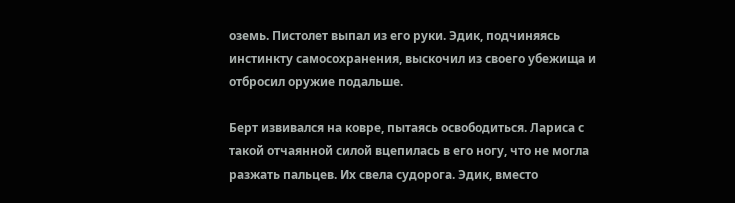оземь. Пистолет выпал из его руки. Эдик, подчиняясь инстинкту самосохранения, выскочил из своего убежища и отбросил оружие подальше.

Берт извивался на ковре, пытаясь освободиться. Лариса с такой отчаянной силой вцепилась в его ногу, что не могла разжать пальцев. Их свела судорога. Эдик, вместо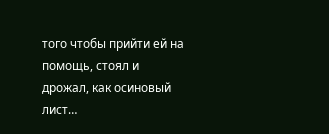того чтобы прийти ей на помощь, стоял и дрожал, как осиновый лист…